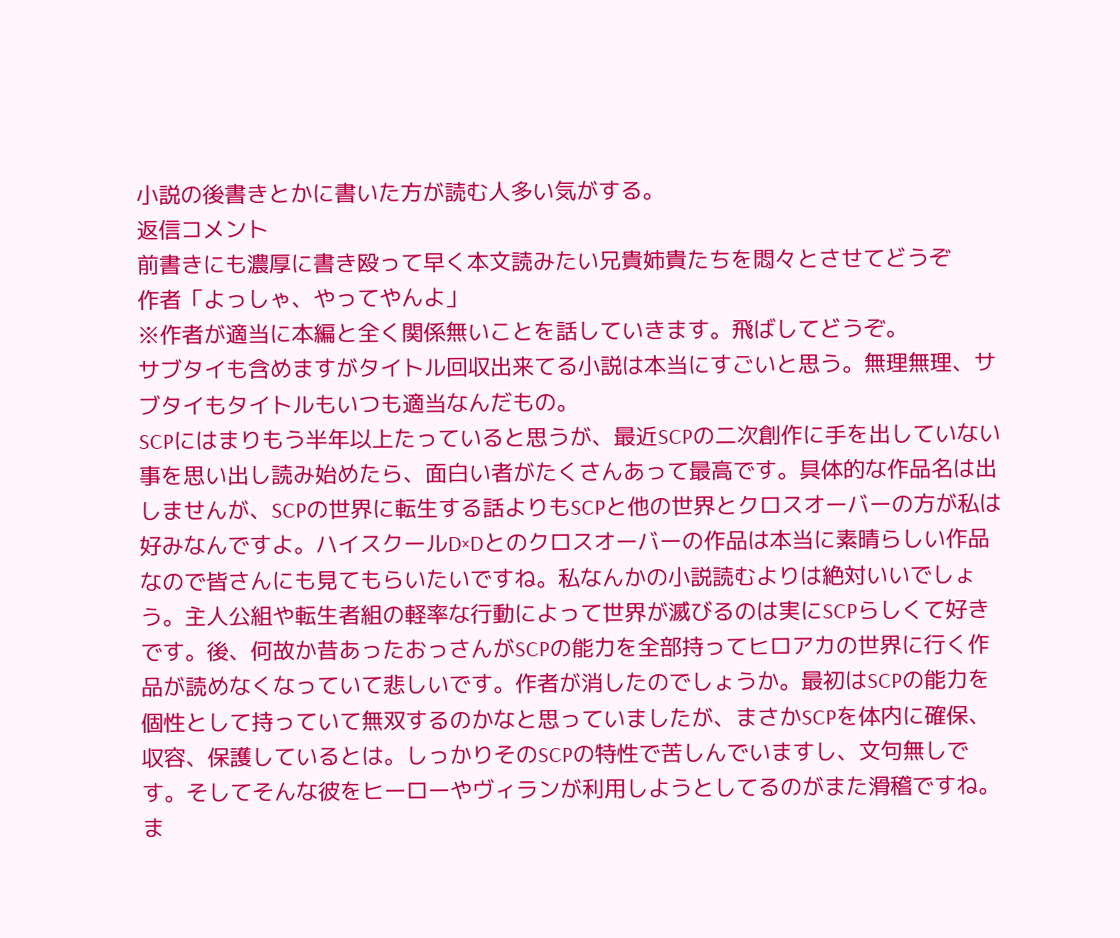小説の後書きとかに書いた方が読む人多い気がする。
返信コメント
前書きにも濃厚に書き殴って早く本文読みたい兄貴姉貴たちを悶々とさせてどうぞ
作者「よっしゃ、やってやんよ」
※作者が適当に本編と全く関係無いことを話していきます。飛ばしてどうぞ。
サブタイも含めますがタイトル回収出来てる小説は本当にすごいと思う。無理無理、サブタイもタイトルもいつも適当なんだもの。
SCPにはまりもう半年以上たっていると思うが、最近SCPの二次創作に手を出していない事を思い出し読み始めたら、面白い者がたくさんあって最高です。具体的な作品名は出しませんが、SCPの世界に転生する話よりもSCPと他の世界とクロスオーバーの方が私は好みなんですよ。ハイスクールD×Dとのクロスオーバーの作品は本当に素晴らしい作品なので皆さんにも見てもらいたいですね。私なんかの小説読むよりは絶対いいでしょう。主人公組や転生者組の軽率な行動によって世界が滅びるのは実にSCPらしくて好きです。後、何故か昔あったおっさんがSCPの能力を全部持ってヒロアカの世界に行く作品が読めなくなっていて悲しいです。作者が消したのでしょうか。最初はSCPの能力を個性として持っていて無双するのかなと思っていましたが、まさかSCPを体内に確保、収容、保護しているとは。しっかりそのSCPの特性で苦しんでいますし、文句無しです。そしてそんな彼をヒーローやヴィランが利用しようとしてるのがまた滑稽ですね。ま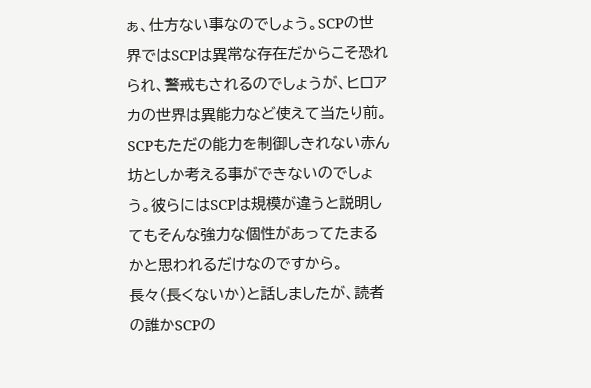ぁ、仕方ない事なのでしょう。SCPの世界ではSCPは異常な存在だからこそ恐れられ、警戒もされるのでしょうが、ヒロアカの世界は異能力など使えて当たり前。SCPもただの能力を制御しきれない赤ん坊としか考える事ができないのでしょう。彼らにはSCPは規模が違うと説明してもそんな強力な個性があってたまるかと思われるだけなのですから。
長々(長くないか)と話しましたが、読者の誰かSCPの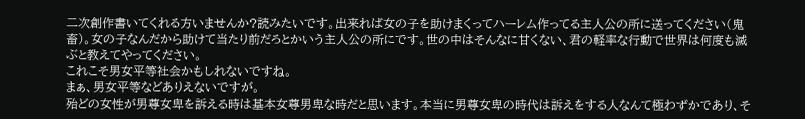二次創作書いてくれる方いませんか?読みたいです。出来れば女の子を助けまくってハーレム作ってる主人公の所に送ってください(鬼畜)。女の子なんだから助けて当たり前だろとかいう主人公の所にです。世の中はそんなに甘くない、君の軽率な行動で世界は何度も滅ぶと教えてやってください。
これこそ男女平等社会かもしれないですね。
まぁ、男女平等などありえないですが。
殆どの女性が男尊女卑を訴える時は基本女尊男卑な時だと思います。本当に男尊女卑の時代は訴えをする人なんて極わずかであり、そ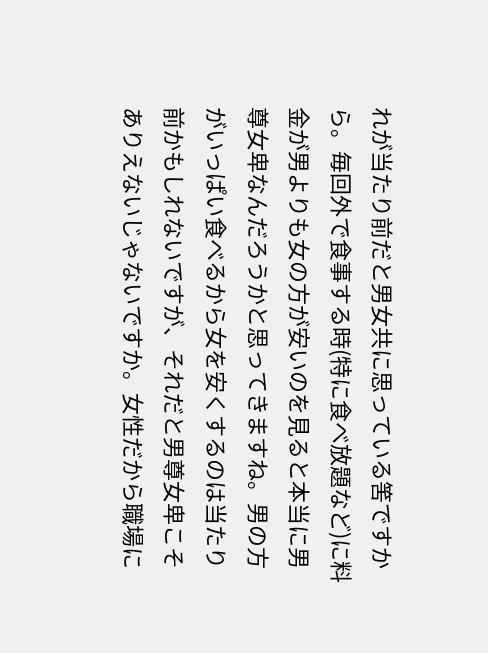れが当たり前だと男女共に思っている筈ですから。毎回外で食事する時(特に食べ放題など)に料金が男よりも女の方が安いのを見ると本当に男尊女卑なんだろうかと思ってきますね。男の方がいっぱい食べるから女を安くするのは当たり前かもしれないですが、それだと男尊女卑こそありえないじゃないですか。女性だから職場に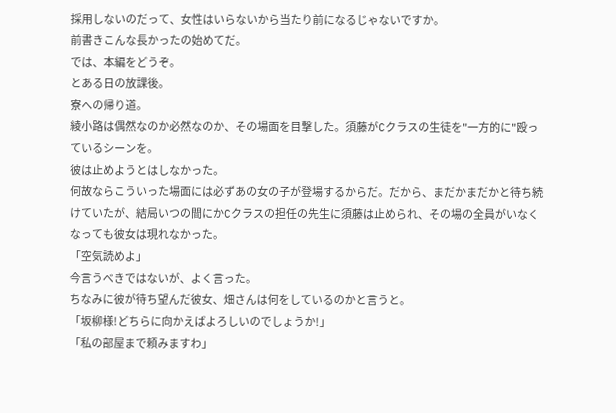採用しないのだって、女性はいらないから当たり前になるじゃないですか。
前書きこんな長かったの始めてだ。
では、本編をどうぞ。
とある日の放課後。
寮への帰り道。
綾小路は偶然なのか必然なのか、その場面を目撃した。須藤がCクラスの生徒を"一方的に"殴っているシーンを。
彼は止めようとはしなかった。
何故ならこういった場面には必ずあの女の子が登場するからだ。だから、まだかまだかと待ち続けていたが、結局いつの間にかCクラスの担任の先生に須藤は止められ、その場の全員がいなくなっても彼女は現れなかった。
「空気読めよ」
今言うべきではないが、よく言った。
ちなみに彼が待ち望んだ彼女、畑さんは何をしているのかと言うと。
「坂柳様!どちらに向かえばよろしいのでしょうか!」
「私の部屋まで頼みますわ」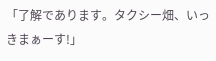「了解であります。タクシー畑、いっきまぁーす!」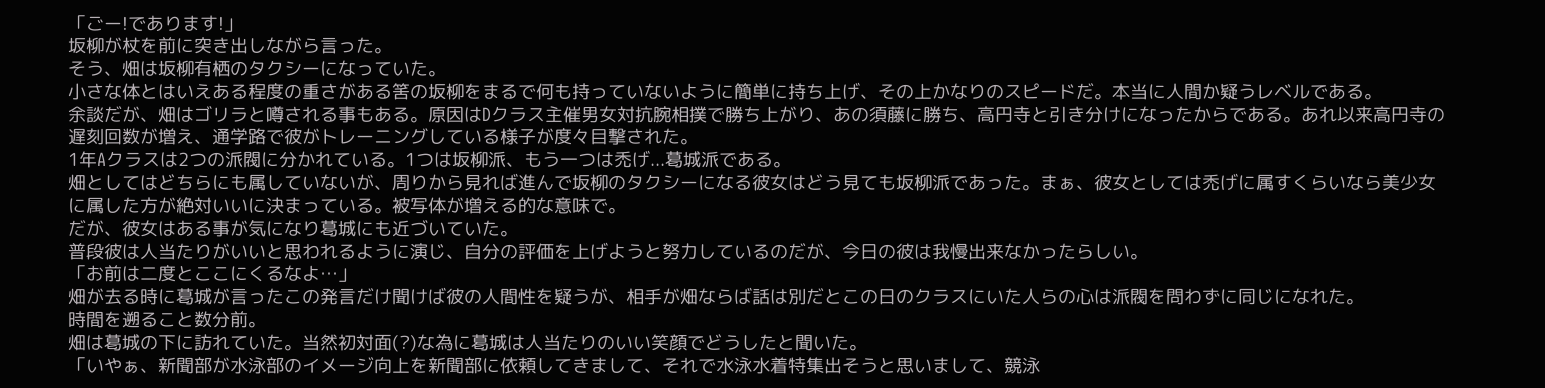「ごー!であります!」
坂柳が杖を前に突き出しながら言った。
そう、畑は坂柳有栖のタクシーになっていた。
小さな体とはいえある程度の重さがある筈の坂柳をまるで何も持っていないように簡単に持ち上げ、その上かなりのスピードだ。本当に人間か疑うレベルである。
余談だが、畑はゴリラと噂される事もある。原因はDクラス主催男女対抗腕相撲で勝ち上がり、あの須藤に勝ち、高円寺と引き分けになったからである。あれ以来高円寺の遅刻回数が増え、通学路で彼がトレーニングしている様子が度々目撃された。
1年Aクラスは2つの派閥に分かれている。1つは坂柳派、もう一つは禿げ...葛城派である。
畑としてはどちらにも属していないが、周りから見れば進んで坂柳のタクシーになる彼女はどう見ても坂柳派であった。まぁ、彼女としては禿げに属すくらいなら美少女に属した方が絶対いいに決まっている。被写体が増える的な意味で。
だが、彼女はある事が気になり葛城にも近づいていた。
普段彼は人当たりがいいと思われるように演じ、自分の評価を上げようと努力しているのだが、今日の彼は我慢出来なかったらしい。
「お前は二度とここにくるなよ…」
畑が去る時に葛城が言ったこの発言だけ聞けば彼の人間性を疑うが、相手が畑ならば話は別だとこの日のクラスにいた人らの心は派閥を問わずに同じになれた。
時間を遡ること数分前。
畑は葛城の下に訪れていた。当然初対面(?)な為に葛城は人当たりのいい笑顔でどうしたと聞いた。
「いやぁ、新聞部が水泳部のイメージ向上を新聞部に依頼してきまして、それで水泳水着特集出そうと思いまして、競泳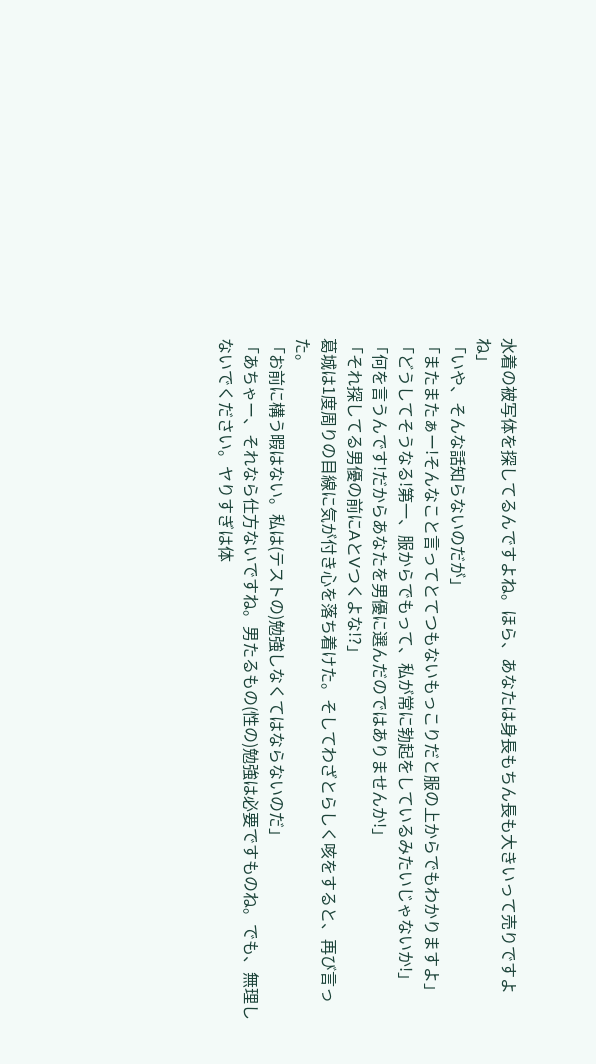水着の被写体を探してるんですよね。ほら、あなたは身長もちん長も大きいって売りですよね」
「いや、そんな話知らないのだが」
「またまたぁー!そんなこと言ってとてつもないもっこりだと服の上からでもわかりますよ」
「どうしてそうなる!第一、服からでもって、私が常に勃起をしているみたいじゃないか!」
「何を言うんです!だからあなたを男優に選んだのではありませんか!」
「それ探してる男優の前にAとVつくよな!?」
葛城は1度周りの目線に気が付き心を落ち着けた。そしてわざとらしく咳をすると、再び言った。
「お前に構う暇はない。私は(テストの)勉強しなくてはならないのだ」
「あちゃー、それなら仕方ないですね。男たるもの(性の)勉強は必要ですものね。でも、無理しないでください。ヤりすぎは体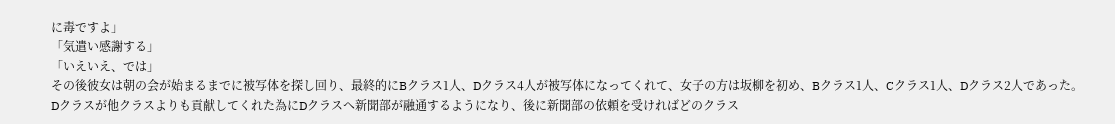に毒ですよ」
「気遣い感謝する」
「いえいえ、では」
その後彼女は朝の会が始まるまでに被写体を探し回り、最終的にBクラス1人、Dクラス4人が被写体になってくれて、女子の方は坂柳を初め、Bクラス1人、Cクラス1人、Dクラス2人であった。
Dクラスが他クラスよりも貢献してくれた為にDクラスへ新聞部が融通するようになり、後に新聞部の依頼を受ければどのクラス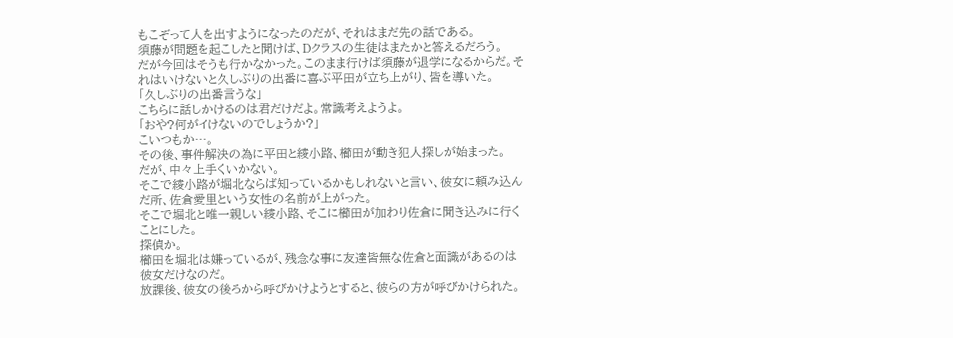もこぞって人を出すようになったのだが、それはまだ先の話である。
須藤が問題を起こしたと聞けば、Dクラスの生徒はまたかと答えるだろう。
だが今回はそうも行かなかった。このまま行けば須藤が退学になるからだ。それはいけないと久しぶりの出番に喜ぶ平田が立ち上がり、皆を導いた。
「久しぶりの出番言うな」
こちらに話しかけるのは君だけだよ。常識考えようよ。
「おや?何がイけないのでしょうか?」
こいつもか…。
その後、事件解決の為に平田と綾小路、櫛田が動き犯人探しが始まった。
だが、中々上手くいかない。
そこで綾小路が堀北ならば知っているかもしれないと言い、彼女に頼み込んだ所、佐倉愛里という女性の名前が上がった。
そこで堀北と唯一親しい綾小路、そこに櫛田が加わり佐倉に聞き込みに行くことにした。
探偵か。
櫛田を堀北は嫌っているが、残念な事に友達皆無な佐倉と面識があるのは彼女だけなのだ。
放課後、彼女の後ろから呼びかけようとすると、彼らの方が呼びかけられた。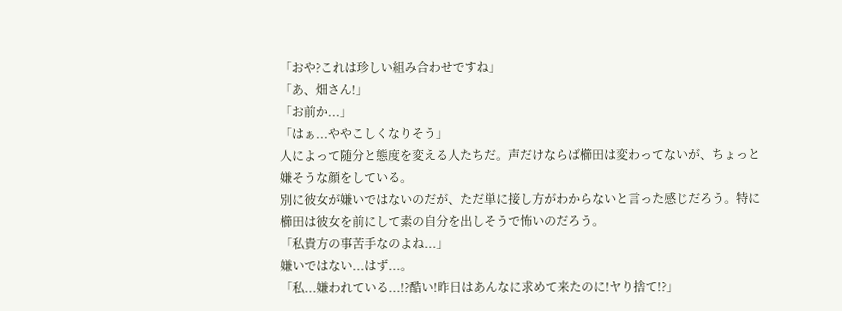「おや?これは珍しい組み合わせですね」
「あ、畑さん!」
「お前か...」
「はぁ...ややこしくなりそう」
人によって随分と態度を変える人たちだ。声だけならば櫛田は変わってないが、ちょっと嫌そうな顔をしている。
別に彼女が嫌いではないのだが、ただ単に接し方がわからないと言った感じだろう。特に櫛田は彼女を前にして素の自分を出しそうで怖いのだろう。
「私貴方の事苦手なのよね...」
嫌いではない...はず...。
「私...嫌われている...!?酷い!昨日はあんなに求めて来たのに!ヤり捨て!?」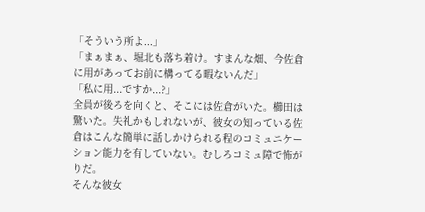「そういう所よ...」
「まぁまぁ、堀北も落ち着け。すまんな畑、今佐倉に用があってお前に構ってる暇ないんだ」
「私に用...ですか...?」
全員が後ろを向くと、そこには佐倉がいた。櫛田は驚いた。失礼かもしれないが、彼女の知っている佐倉はこんな簡単に話しかけられる程のコミュニケーション能力を有していない。むしろコミュ障で怖がりだ。
そんな彼女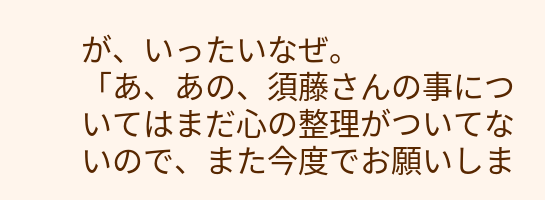が、いったいなぜ。
「あ、あの、須藤さんの事についてはまだ心の整理がついてないので、また今度でお願いしま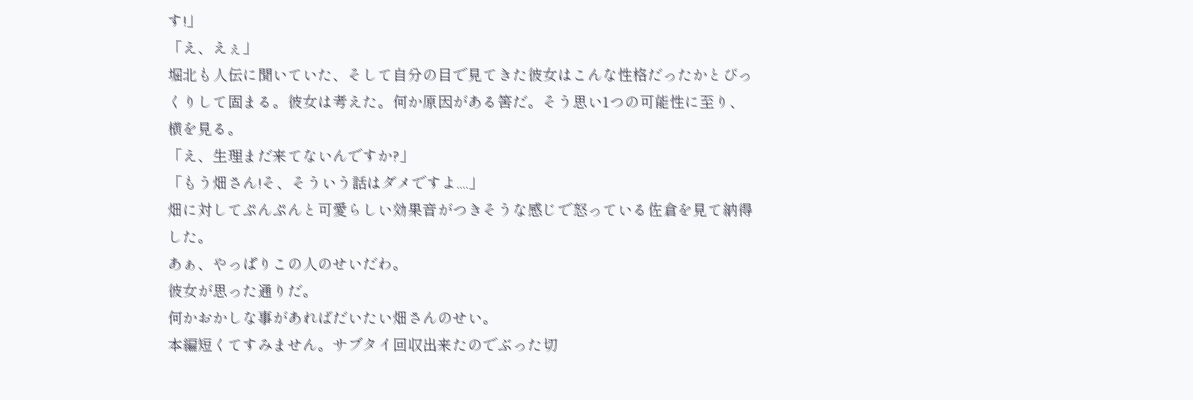す!」
「え、えぇ」
堀北も人伝に聞いていた、そして自分の目で見てきた彼女はこんな性格だったかとびっくりして固まる。彼女は考えた。何か原因がある筈だ。そう思い1つの可能性に至り、横を見る。
「え、生理まだ来てないんですか?」
「もう畑さん!そ、そういう話はダメですよ....」
畑に対してぷんぷんと可愛らしい効果音がつきそうな感じで怒っている佐倉を見て納得した。
あぁ、やっぱりこの人のせいだわ。
彼女が思った通りだ。
何かおかしな事があればだいたい畑さんのせい。
本編短くてすみません。サブタイ回収出来たのでぶった切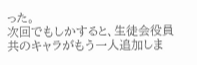った。
次回でもしかすると、生徒会役員共のキャラがもう一人追加しま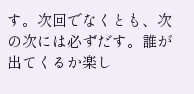す。次回でなくとも、次の次には必ずだす。誰が出てくるか楽し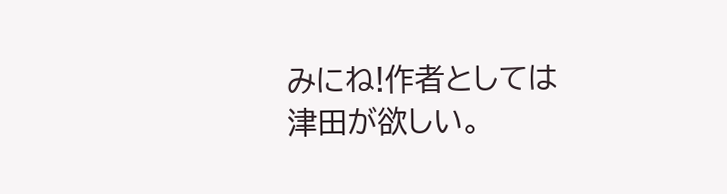みにね!作者としては津田が欲しい。